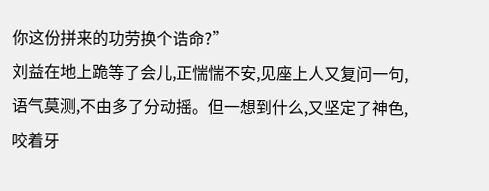你这份拼来的功劳换个诰命?”
刘益在地上跪等了会儿,正惴惴不安,见座上人又复问一句,语气莫测,不由多了分动摇。但一想到什么,又坚定了神色,咬着牙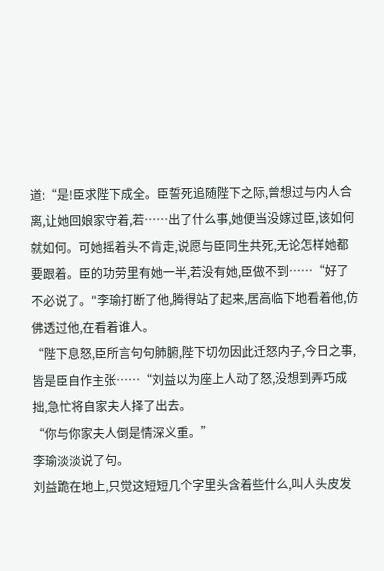道:“是!臣求陛下成全。臣誓死追随陛下之际,曾想过与内人合离,让她回娘家守着,若……出了什么事,她便当没嫁过臣,该如何就如何。可她摇着头不肯走,说愿与臣同生共死,无论怎样她都要跟着。臣的功劳里有她一半,若没有她,臣做不到……“好了不必说了。"李瑜打断了他,腾得站了起来,居高临下地看着他,仿佛透过他,在看着谁人。
“陛下息怒,臣所言句句肺腑,陛下切勿因此迁怒内子,今日之事,皆是臣自作主张……“刘益以为座上人动了怒,没想到弄巧成拙,急忙将自家夫人择了出去。
“你与你家夫人倒是情深义重。”
李瑜淡淡说了句。
刘益跪在地上,只觉这短短几个字里头含着些什么,叫人头皮发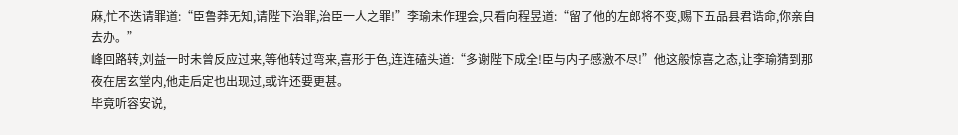麻,忙不迭请罪道:“臣鲁莽无知,请陛下治罪,治臣一人之罪!”李瑜未作理会,只看向程昱道:“留了他的左郎将不变,赐下五品县君诰命,你亲自去办。”
峰回路转,刘益一时未曾反应过来,等他转过弯来,喜形于色,连连磕头道:“多谢陛下成全!臣与内子感激不尽!”他这般惊喜之态,让李瑜猜到那夜在居玄堂内,他走后定也出现过,或许还要更甚。
毕竟听容安说,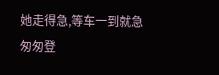她走得急,等车一到就急匆匆登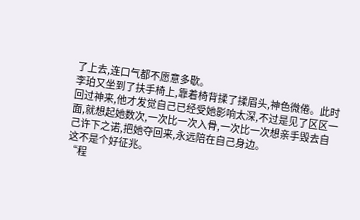了上去,连口气都不愿意多歇。
李珀又坐到了扶手椅上,靠着椅背揉了揉眉头,神色微倦。此时回过神来,他才发觉自己已经受她影响太深,不过是见了区区一面,就想起她数次,一次比一次入骨,一次比一次想亲手毁去自己许下之诺,把她夺回来,永远陪在自己身边。
这不是个好征兆。
“程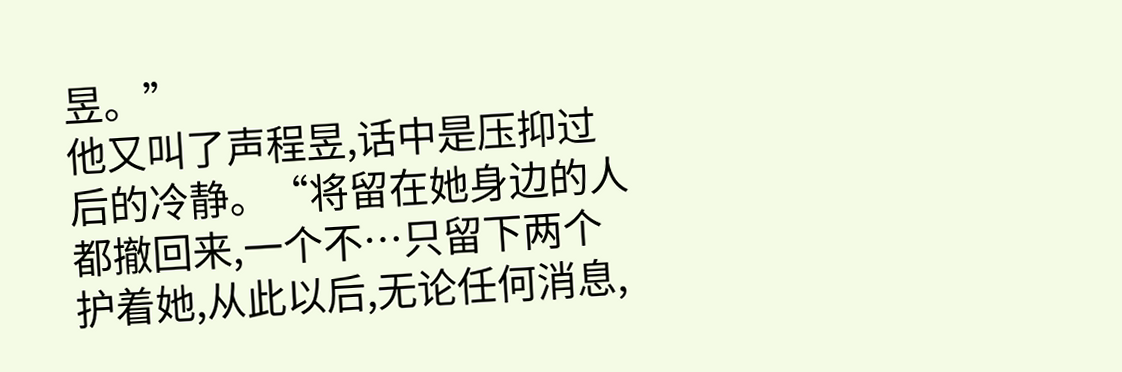昱。”
他又叫了声程昱,话中是压抑过后的冷静。“将留在她身边的人都撤回来,一个不…只留下两个护着她,从此以后,无论任何消息,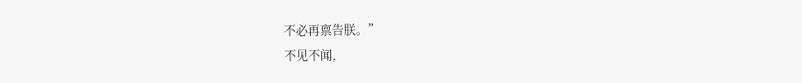不必再禀告朕。”
不见不闻,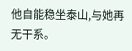他自能稳坐泰山,与她再无干系。